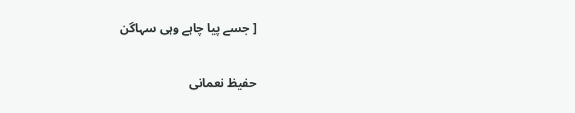[ جسے پیا چاہے وہی سہاگن

حفیظ نعمانی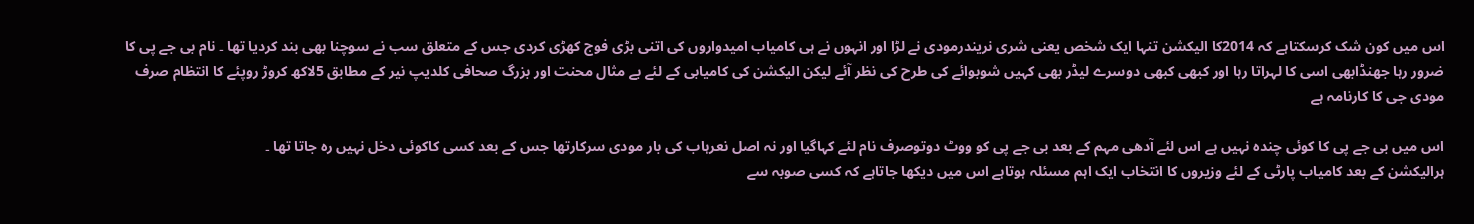اس میں کون شک کرسکتاہے کہ 2014کا الیکشن تنہا ایک شخص یعنی شری نریندرمودی نے لڑا اور انہوں نے ہی کامیاب امیدواروں کی اتنی بڑی فوج کھڑی کردی جس کے متعلق سب نے سوچنا بھی بند کردیا تھا ۔ نام بی جے پی کا ضرور رہا جھنڈابھی اسی کا لہراتا رہا اور کبھی کبھی دوسرے لیڈر بھی کہیں شوبوائے کی طرح کی نظر آئے لیکن الیکشن کی کامیابی کے لئے بے مثال محنت اور بزرگ صحافی کلدیپ نیر کے مطابق 5لاکھ کروڑ روپئے کا انتظام صرف مودی جی کا کارنامہ ہے

اس میں بی جے پی کا کوئی چندہ نہیں ہے اس لئے آدھی مہم کے بعد بی جے پی کو ووٹ دوتوصرف نام لئے کہاگیا اور نہ اصل نعرہاب کی بار مودی سرکارتھا جس کے بعد کسی کاکوئی دخل نہیں رہ جاتا تھا ۔
ہرالیکشن کے بعد کامیاب پارٹی کے لئے وزیروں کا انتخاب ایک اہم مسئلہ ہوتاہے اس میں دیکھا جاتاہے کہ کسی صوبہ سے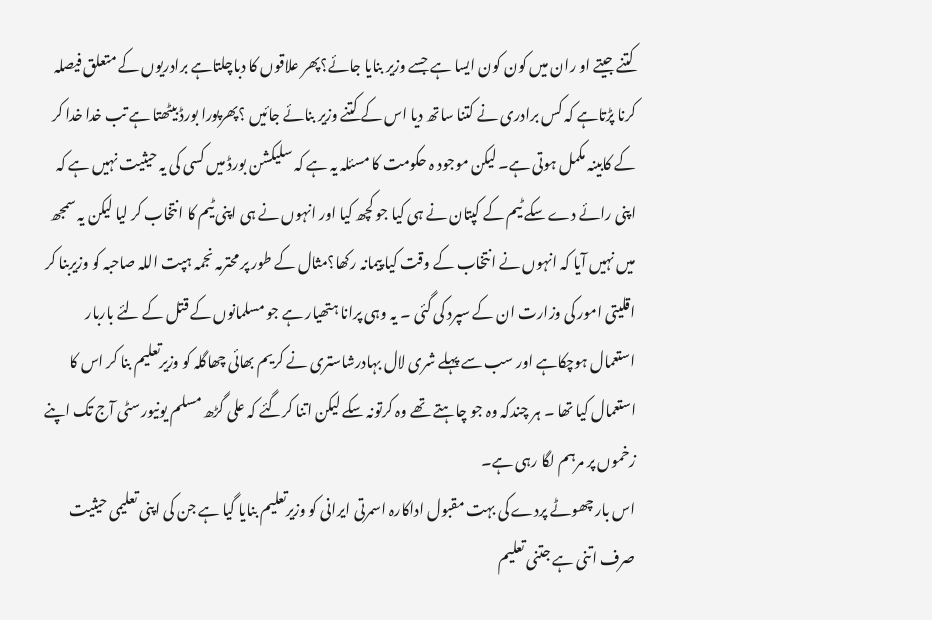کتنے جیتے او ران میں کون کون ایسا ہے جسے وزیر بنایا جائے؟پھر علاقوں کا دباچلتاہے برادریوں کے متعلق فیصلہ کرنا پڑتاہے کہ کس برادری نے کتنا ساتھ دیا اس کے کتنے وزیر بنائے جائیں ؟پھرپورا بورڈ بیٹھتا ہے تب خدا خدا کر کے کابینہ مکمل ہوتی ہے۔ لیکن موجود ہ حکومت کا مسئلہ یہ ہے کہ سلیکشن بورڈ میں کسی کی یہ حیثیت نہیں ہے کہ اپنی رائے دے سکے ٹیم کے کپتان نے ہی کیا جو کچھ کیا اور انہوں نے ہی اپنی ٹیم کا انتخاب کر لیا لیکن یہ سمجھ میں نہیں آیا کہ انہوں نے انتخاب کے وقت کیا پیمانہ رکھا؟مثال کے طور پر محترمہ نجمہ ہپت اللہ صاحبہ کو وزیربنا کر اقلیتی امور کی وزارت ان کے سپرد کی گئی ۔ یہ وہی پرانا ہتھیار ہے جو مسلمانوں کے قتل کے لئے باربار استعمال ہوچکاہے اور سب سے پہلے شری لال بہادرشاستری نے کریم بھائی چھاگلہ کو وزیرتعلیم بنا کر اس کا استعمال کیا تھا ۔ ہر چندکہ وہ جو چاہتے تھے وہ کرتونہ سکے لیکن اتنا کرگئے کہ علی گڑھ مسلم یونیورسٹی آج تک اپنے زخموں پر مرہم لگا رہی ہے۔
اس بار چھوٹے پردے کی بہت مقبول اداکارہ اسمرتی ایرانی کو وزیرتعلیم بنایا گیا ہے جن کی اپنی تعلیمی حیثیت صرف اتنی ہے جتنی تعلیم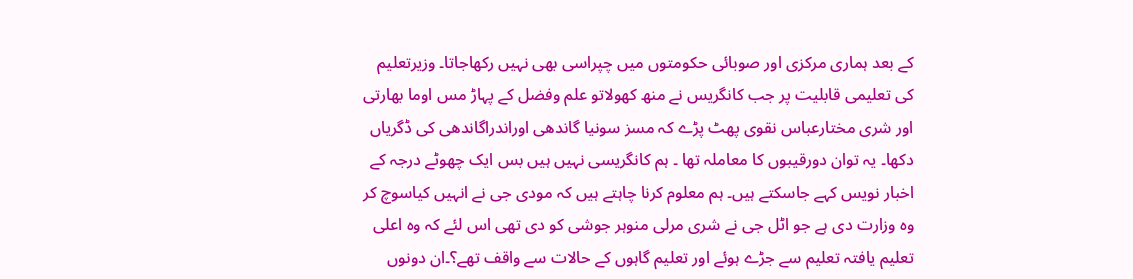کے بعد ہماری مرکزی اور صوبائی حکومتوں میں چپراسی بھی نہیں رکھاجاتا۔ وزیرتعلیم کی تعلیمی قابلیت پر جب کانگریس نے منھ کھولاتو علم وفضل کے پہاڑ مس اوما بھارتی اور شری مختارعباس نقوی پھٹ پڑے کہ مسز سونیا گاندھی اوراندراگاندھی کی ڈگریاں دکھا۔ یہ توان دورقیبوں کا معاملہ تھا ۔ ہم کانگریسی نہیں ہیں بس ایک چھوٹے درجہ کے اخبار نویس کہے جاسکتے ہیں۔ ہم معلوم کرنا چاہتے ہیں کہ مودی جی نے انہیں کیاسوچ کر وہ وزارت دی ہے جو اٹل جی نے شری مرلی منوہر جوشی کو دی تھی اس لئے کہ وہ اعلی تعلیم یافتہ تعلیم سے جڑے ہوئے اور تعلیم گاہوں کے حالات سے واقف تھے؟۔ان دونوں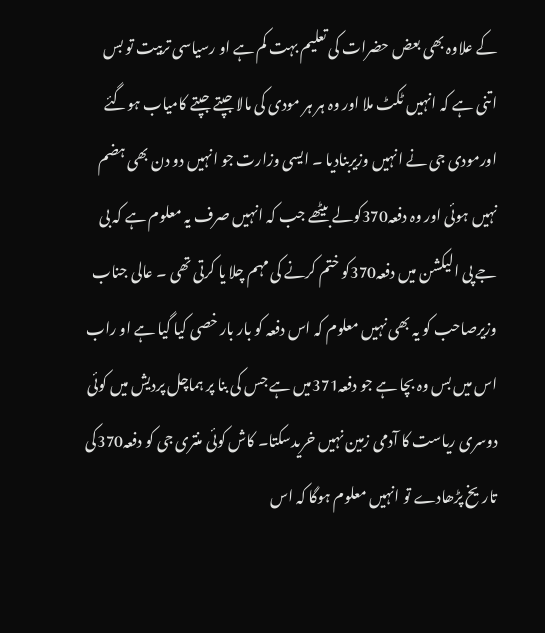کے علاوہ بھی بعض حضرات کی تعلیم بہت کم ہے او رسیاسی تربیت تو بس اتنی ہے کہ انہیں ٹکٹ ملا اور وہ ہر ہر مودی کی مالا جپتے جپتے کامیاب ہوگئے اورمودی جی نے انہیں وزیربنادیا ۔ ایسی وزارت جو انہیں دو دن بھی ہضم نہیں ہوئی اور وہ دفعہ370کولے بیٹھے جب کہ انہیں صرف یہ معلوم ہے کہ بی جے پی الیکشن میں دفعہ370کو ختم کرنے کی مہم چلا یا کرتی تھی ۔ عالی جناب وزیرصاحب کو یہ بھی نہیں معلوم کہ اس دفعہ کو بار بار خصی کیا گیا ہے او راب اس میں بس وہ بچا ہے جو دفعہ371میں ہے جس کی بنا پر ہماچل پردیش میں کوئی دوسری ریاست کا آدمی زمین نہیں خریدسکتا۔ کاش کوئی منتری جی کو دفعہ370کی تاریخ پڑھادے تو انہیں معلوم ہوگا کہ اس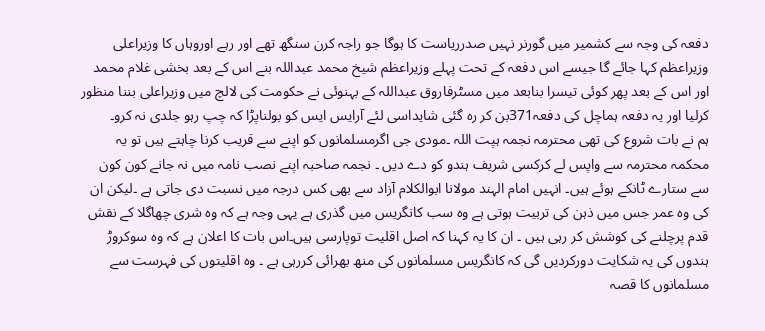دفعہ کی وجہ سے کشمیر میں گورنر نہیں صدرریاست کا ہوگا جو راجہ کرن سنگھ تھے اور رہے اوروہاں کا وزیراعلی وزیراعظم کہا جائے گا جیسے اس دفعہ کے تحت پہلے وزیراعظم شیخ محمد عبداللہ بنے اس کے بعد بخشی غلام محمد اور اس کے بعد پھر کوئی تیسرا بنابعد میں مسٹرفاروق عبداللہ کے بہنوئی نے حکومت کی لالچ میں وزیراعلی بننا منظور کرلیا اور یہ دفعہ ہماچل کی دفعہ371بن کر رہ گئی شایداسی لئے آرایس ایس کو بولناپڑا کہ چپ رہو جلدی نہ کرو۔
ہم نے بات شروع کی تھی محترمہ نجمہ ہپت اللہ ۔مودی جی اگرمسلمانوں کو اپنے سے قریب کرنا چاہتے ہیں تو یہ محکمہ محترمہ سے واپس لے کرکسی شریف ہندو کو دے دیں ۔ نجمہ صاحبہ اپنے نصب نامہ میں نہ جانے کون کون سے ستارے ٹانکے ہوئے ہیں۔ انہیں امام الہند مولانا ابوالکلام آزاد سے بھی کس درجہ میں نسبت دی جاتی ہے ۔لیکن ان کی وہ عمر جس میں ذہن کی تربیت ہوتی ہے وہ سب کانگریس میں گذری ہے یہی وجہ ہے کہ وہ شری چھاگلا کے نقش قدم پرچلنے کی کوشش کر رہی ہیں ۔ ان کا یہ کہنا کہ اصل اقلیت توپارسی ہیں۔اس بات کا اعلان ہے کہ وہ سوکروڑ ہندوں کی یہ شکایت دورکردیں گی کہ کانگریس مسلمانوں کی منھ بھرائی کررہی ہے ۔ وہ اقلیتوں کی فہرست سے مسلمانوں کا قصہ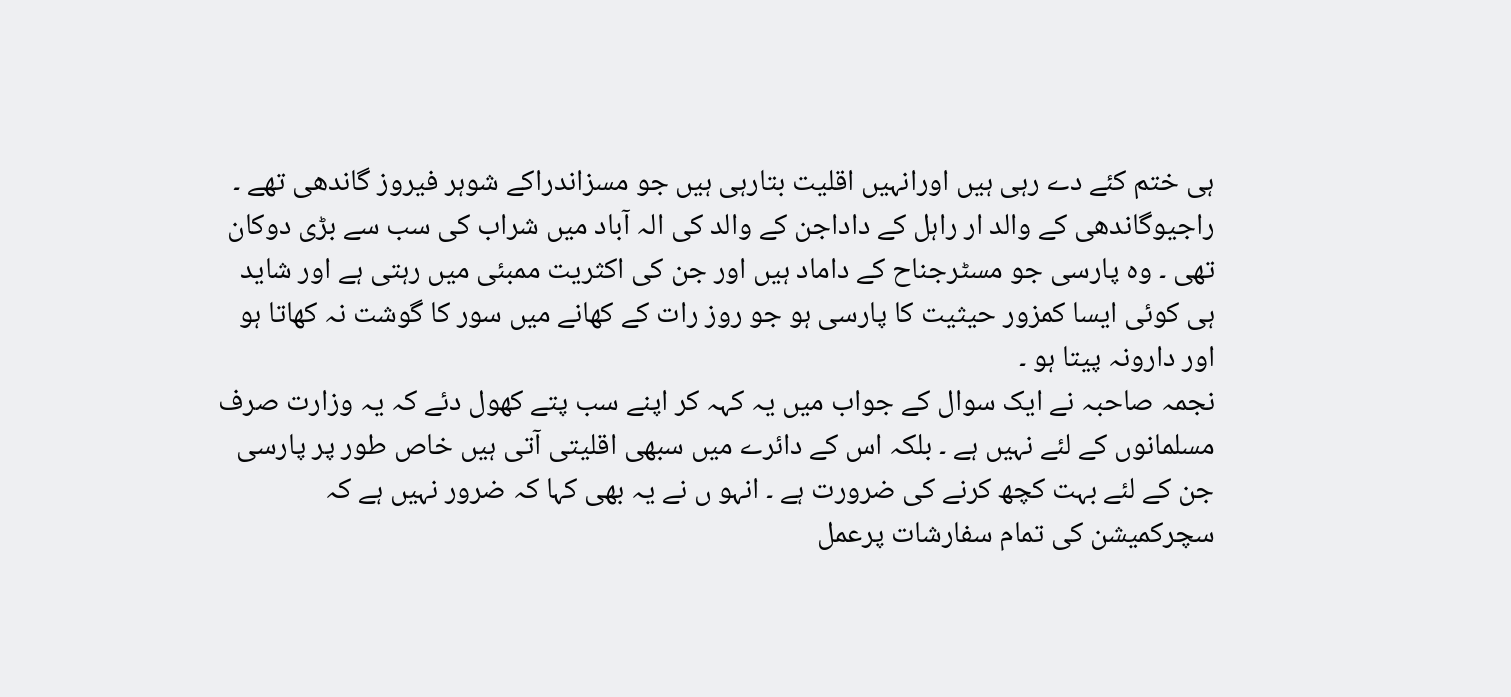ہی ختم کئے دے رہی ہیں اورانہیں اقلیت بتارہی ہیں جو مسزاندراکے شوہر فیروز گاندھی تھے ۔ راجیوگاندھی کے والد ار راہل کے داداجن کے والد کی الہ آباد میں شراب کی سب سے بڑی دوکان تھی ۔ وہ پارسی جو مسٹرجناح کے داماد ہیں اور جن کی اکثریت ممبئی میں رہتی ہے اور شاید ہی کوئی ایسا کمزور حیثیت کا پارسی ہو جو روز رات کے کھانے میں سور کا گوشت نہ کھاتا ہو اور دارونہ پیتا ہو ۔
نجمہ صاحبہ نے ایک سوال کے جواب میں یہ کہہ کر اپنے سب پتے کھول دئے کہ یہ وزارت صرف مسلمانوں کے لئے نہیں ہے ۔ بلکہ اس کے دائرے میں سبھی اقلیتی آتی ہیں خاص طور پر پارسی جن کے لئے بہت کچھ کرنے کی ضرورت ہے ۔ انہو ں نے یہ بھی کہا کہ ضرور نہیں ہے کہ سچرکمیشن کی تمام سفارشات پرعمل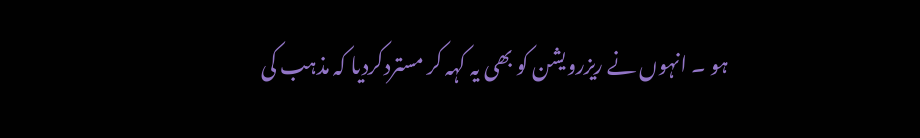ہو ۔ انہوں نے ریزرویشن کو بھی یہ کہہ کر مستردکردیا کہ مذہب کی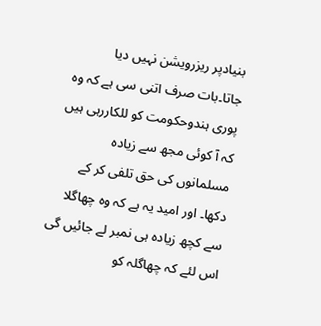بنیادپر ریزرویشن نہیں دیا جاتا۔بات صرف اتنی سی ہے کہ وہ پوری ہندوحکومت کو للکاررہی ہیں کہ آ کوئی مجھ سے زیادہ مسلمانوں کی حق تلفی کر کے دکھا۔ اور امید یہ ہے کہ وہ چھاگلا سے کچھ زیادہ ہی نمبر لے جائیں گی اس لئے کہ چھاگلہ کو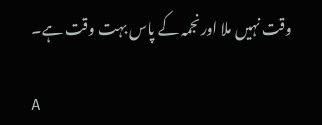وقت نہیں ملا اورنجمہ کے پاس بہت وقت ہے۔

A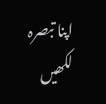اپنا تبصرہ لکھیں